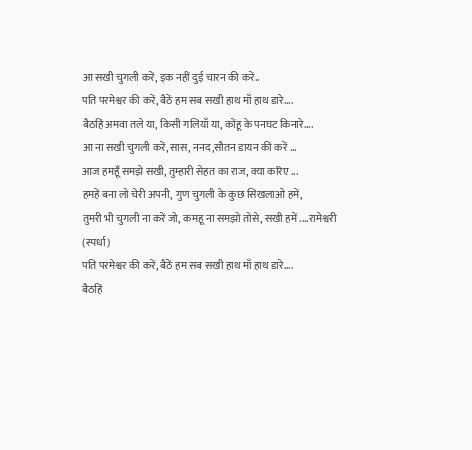आ सखी चुगली करें, इक नहीं दुई चारन की करें..
पति परमेश्वर की करें, बैठें हम सब सखी हाथ माँ हाथ डारे....
बैठहिं अमवा तले या, किसी गलियाँ या, कोंहू के पनघट किनारे....
आ ना सखी चुगली करें, सास, ननद,सौतन डायन की करें ...
आज हमहूँ समझे सखी, तुम्हारी सेहत का राज, क्या करिए ...
हमहें बना लो चेरी अपनी, गुण चुगली के कुछ सिखलाओ हमें,
तुमरी भी चुगली ना करें जो, कमहू ना समझो तोसे, सखी हमें ....रामेश्वरी (स्पर्धा)
पति परमेश्वर की करें, बैठें हम सब सखी हाथ माँ हाथ डारे....
बैठहिं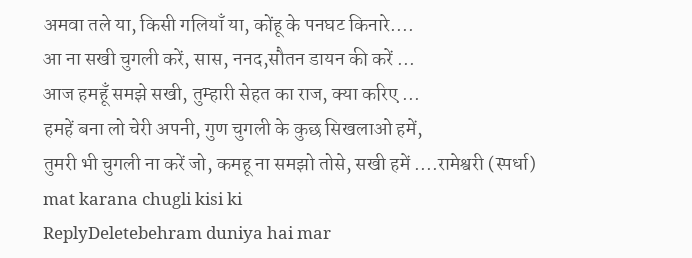अमवा तले या, किसी गलियाँ या, कोंहू के पनघट किनारे....
आ ना सखी चुगली करें, सास, ननद,सौतन डायन की करें ...
आज हमहूँ समझे सखी, तुम्हारी सेहत का राज, क्या करिए ...
हमहें बना लो चेरी अपनी, गुण चुगली के कुछ सिखलाओ हमें,
तुमरी भी चुगली ना करें जो, कमहू ना समझो तोसे, सखी हमें ....रामेश्वरी (स्पर्धा)
mat karana chugli kisi ki
ReplyDeletebehram duniya hai mar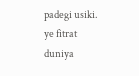padegi usiki.
ye fitrat duniya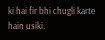ki hai fir bhi chugli karte hain usiki.